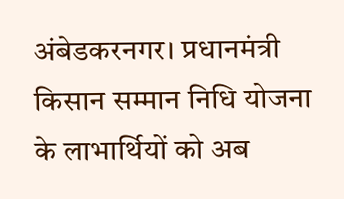अंबेडकरनगर। प्रधानमंत्री किसान सम्मान निधि योजना के लाभार्थियों को अब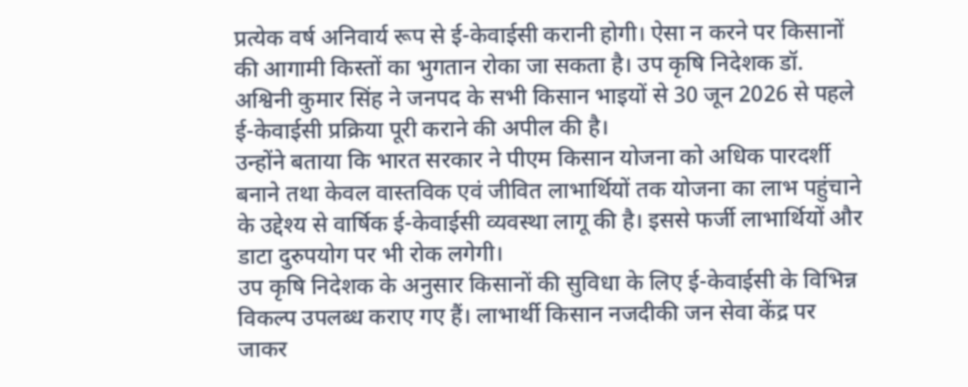प्रत्येक वर्ष अनिवार्य रूप से ई-केवाईसी करानी होगी। ऐसा न करने पर किसानों की आगामी किस्तों का भुगतान रोका जा सकता है। उप कृषि निदेशक डॉ. अश्विनी कुमार सिंह ने जनपद के सभी किसान भाइयों से 30 जून 2026 से पहले ई-केवाईसी प्रक्रिया पूरी कराने की अपील की है।
उन्होंने बताया कि भारत सरकार ने पीएम किसान योजना को अधिक पारदर्शी बनाने तथा केवल वास्तविक एवं जीवित लाभार्थियों तक योजना का लाभ पहुंचाने के उद्देश्य से वार्षिक ई-केवाईसी व्यवस्था लागू की है। इससे फर्जी लाभार्थियों और डाटा दुरुपयोग पर भी रोक लगेगी।
उप कृषि निदेशक के अनुसार किसानों की सुविधा के लिए ई-केवाईसी के विभिन्न विकल्प उपलब्ध कराए गए हैं। लाभार्थी किसान नजदीकी जन सेवा केंद्र पर जाकर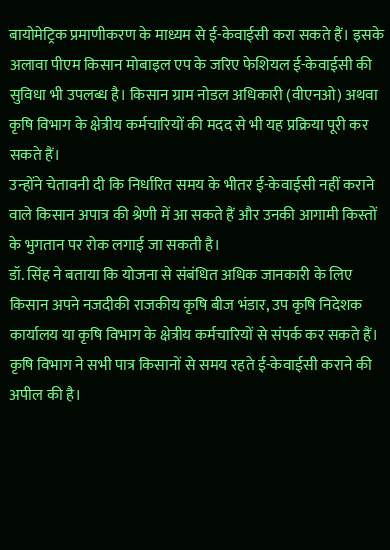बायोमेट्रिक प्रमाणीकरण के माध्यम से ई-केवाईसी करा सकते हैं। इसके अलावा पीएम किसान मोबाइल एप के जरिए फेशियल ई-केवाईसी की सुविधा भी उपलब्ध है। किसान ग्राम नोडल अधिकारी (वीएनओ) अथवा कृषि विभाग के क्षेत्रीय कर्मचारियों की मदद से भी यह प्रक्रिया पूरी कर सकते हैं।
उन्होंने चेतावनी दी कि निर्धारित समय के भीतर ई-केवाईसी नहीं कराने वाले किसान अपात्र की श्रेणी में आ सकते हैं और उनकी आगामी किस्तों के भुगतान पर रोक लगाई जा सकती है।
डॉ. सिंह ने बताया कि योजना से संबंधित अधिक जानकारी के लिए किसान अपने नजदीकी राजकीय कृषि बीज भंडार, उप कृषि निदेशक कार्यालय या कृषि विभाग के क्षेत्रीय कर्मचारियों से संपर्क कर सकते हैं। कृषि विभाग ने सभी पात्र किसानों से समय रहते ई-केवाईसी कराने की अपील की है।